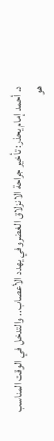د. أحمد إمام يحذر: تأخير جراحة الانزلاق الغضروفي يهدد الأعصاب.. والتدخل في الوقت المناسب هو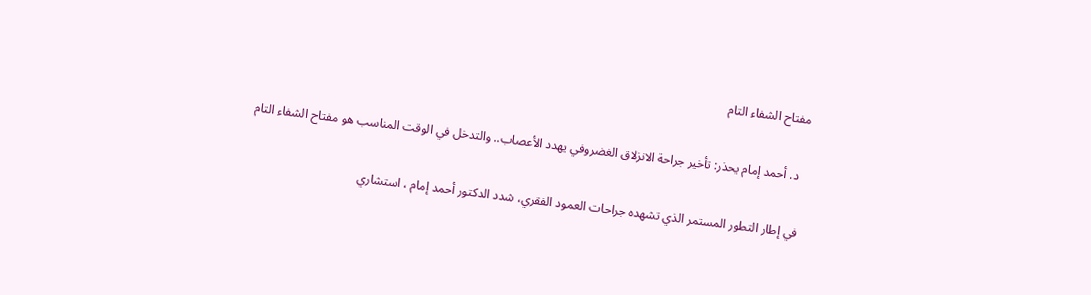مفتاح الشفاء التام

  د. أحمد إمام يحذر: تأخير جراحة الانزلاق الغضروفي يهدد الأعصاب.. والتدخل في الوقت المناسب هو مفتاح الشفاء التام

في إطار التطور المستمر الذي تشهده جراحات العمود الفقري، شدد الدكتور أحمد إمام ، استشاري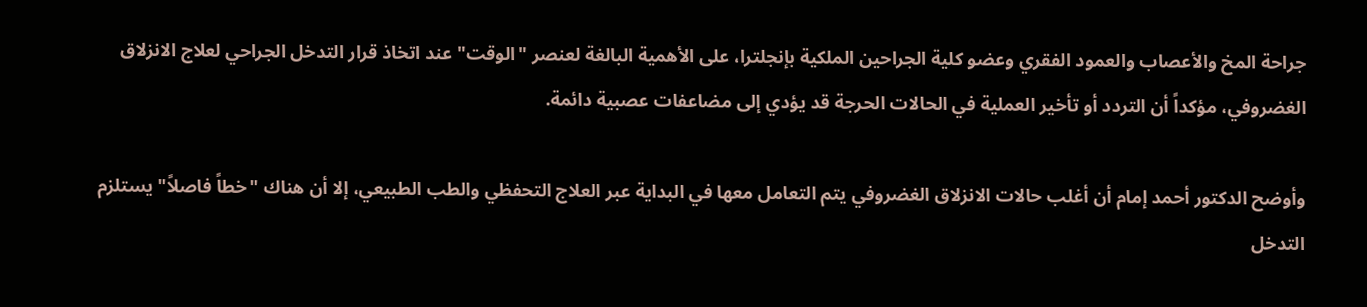جراحة المخ والأعصاب والعمود الفقري وعضو كلية الجراحين الملكية بإنجلترا، على الأهمية البالغة لعنصر "الوقت" عند اتخاذ قرار التدخل الجراحي لعلاج الانزلاق الغضروفي، مؤكداً أن التردد أو تأخير العملية في الحالات الحرجة قد يؤدي إلى مضاعفات عصبية دائمة.

وأوضح الدكتور أحمد إمام أن أغلب حالات الانزلاق الغضروفي يتم التعامل معها في البداية عبر العلاج التحفظي والطب الطبيعي، إلا أن هناك "خطاً فاصلاً" يستلزم التدخل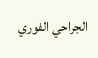الجراحي الفوري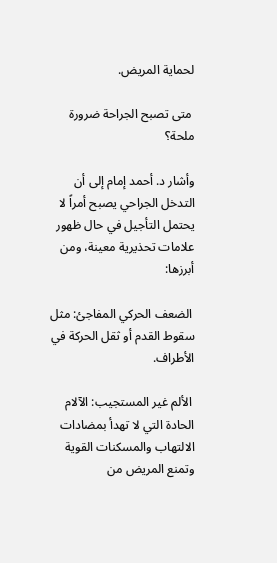لحماية المريض.

 متى تصبح الجراحة ضرورة ملحة؟

وأشار د. أحمد إمام إلى أن التدخل الجراحي يصبح أمراً لا يحتمل التأجيل في حال ظهور علامات تحذيرية معينة، ومن أبرزها:

 الضعف الحركي المفاجئ: مثل سقوط القدم أو ثقل الحركة في الأطراف.

 الألم غير المستجيب: الآلام الحادة التي لا تهدأ بمضادات الالتهاب والمسكنات القوية وتمنع المريض من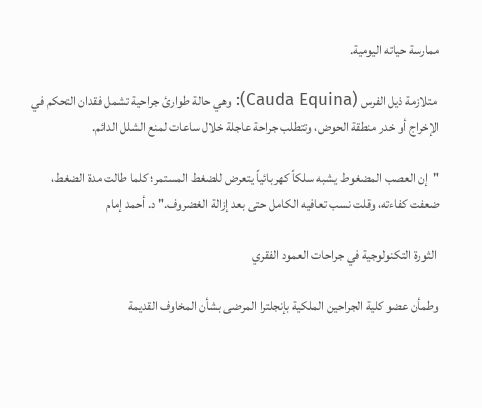ممارسة حياته اليومية.

 متلازمة ذيل الفرس (Cauda Equina): وهي حالة طوارئ جراحية تشمل فقدان التحكم في الإخراج أو خدر منطقة الحوض، وتتطلب جراحة عاجلة خلال ساعات لمنع الشلل الدائم.

"إن العصب المضغوط يشبه سلكاً كهربائياً يتعرض للضغط المستمر؛ كلما طالت مدة الضغط، ضعفت كفاءته، وقلت نسب تعافيه الكامل حتى بعد إزالة الغضروف." د. أحمد إمام

 الثورة التكنولوجية في جراحات العمود الفقري

وطمأن عضو كلية الجراحين الملكية بإنجلترا المرضى بشأن المخاوف القديمة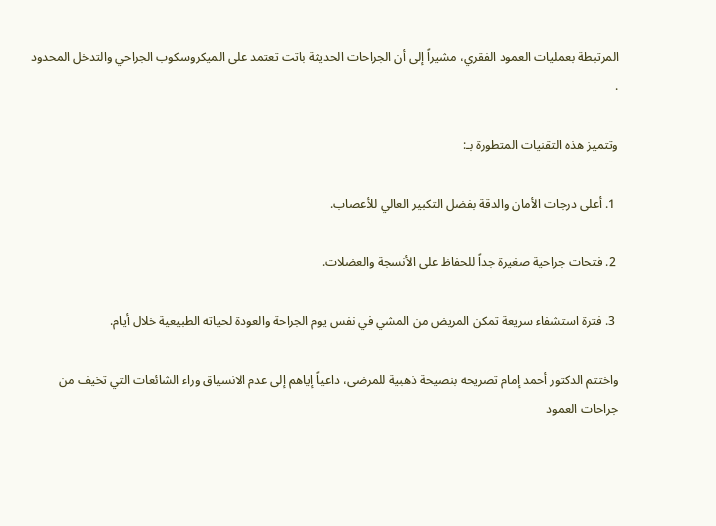المرتبطة بعمليات العمود الفقري، مشيراً إلى أن الجراحات الحديثة باتت تعتمد على الميكروسكوب الجراحي والتدخل المحدود .

وتتميز هذه التقنيات المتطورة بـ:

 1. أعلى درجات الأمان والدقة بفضل التكبير العالي للأعصاب.

 2. فتحات جراحية صغيرة جداً للحفاظ على الأنسجة والعضلات.

 3. فترة استشفاء سريعة تمكن المريض من المشي في نفس يوم الجراحة والعودة لحياته الطبيعية خلال أيام.

واختتم الدكتور أحمد إمام تصريحه بنصيحة ذهبية للمرضى، داعياً إياهم إلى عدم الانسياق وراء الشائعات التي تخيف من جراحات العمود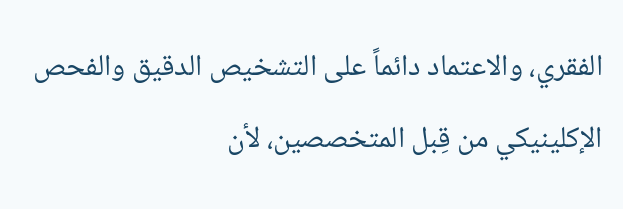الفقري، والاعتماد دائماً على التشخيص الدقيق والفحص الإكلينيكي من قِبل المتخصصين، لأن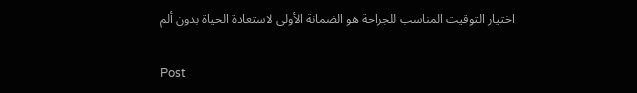اختيار التوقيت المناسب للجراحة هو الضمانة الأولى لاستعادة الحياة بدون ألم

Post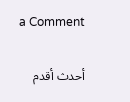a Comment

أحدث أقدم